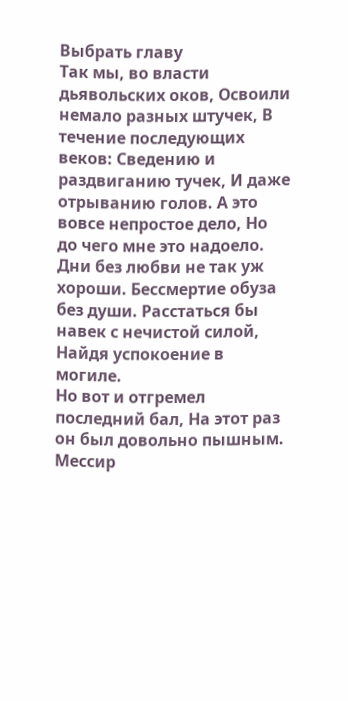Выбрать главу
Так мы, во власти дьявольских оков, Освоили немало разных штучек, В течение последующих веков: Сведению и раздвиганию тучек, И даже отрыванию голов. А это вовсе непростое дело, Но до чего мне это надоело. Дни без любви не так уж хороши. Бессмертие обуза без души. Расстаться бы навек с нечистой силой, Найдя успокоение в могиле.
Но вот и отгремел последний бал, На этот раз он был довольно пышным. Мессир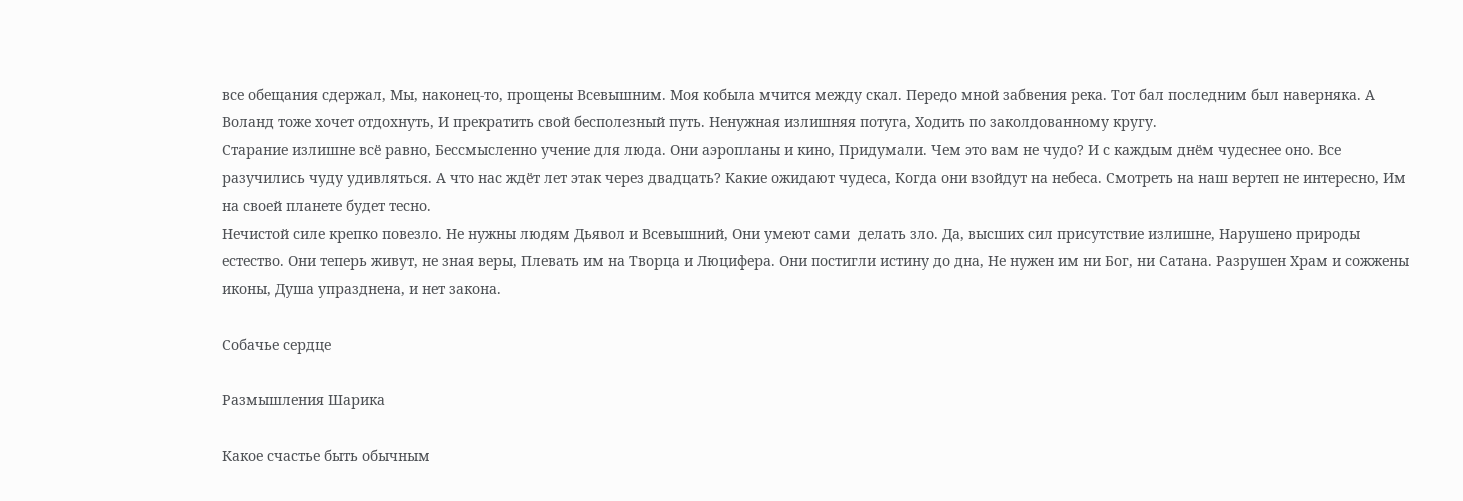все обещания сдержал, Мы, наконец-то, прощены Всевышним. Моя кобыла мчится между скал. Передо мной забвения река. Тот бал последним был наверняка. А Воланд тоже хочет отдохнуть, И прекратить свой бесполезный путь. Ненужная излишняя потуга, Ходить по заколдованному кругу.
Старание излишне всё равно, Бессмысленно учение для люда. Они аэропланы и кино, Придумали. Чем это вам не чудо? И с каждым днём чудеснее оно. Все разучились чуду удивляться. А что нас ждёт лет этак через двадцать? Какие ожидают чудеса, Когда они взойдут на небеса. Смотреть на наш вертеп не интересно, Им на своей планете будет тесно.
Нечистой силе крепко повезло. Не нужны людям Дьявол и Всевышний, Они умеют сами  делать зло. Да, высших сил присутствие излишне, Нарушено природы естество. Они теперь живут, не зная веры, Плевать им на Творца и Люцифера. Они постигли истину до дна, Не нужен им ни Бог, ни Сатана. Разрушен Храм и сожжены иконы, Душа упразднена, и нет закона.

Собачье сердце

Размышления Шарика

Какое счастье быть обычным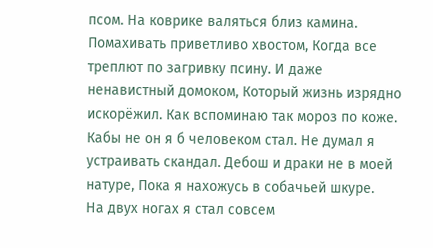псом. На коврике валяться близ камина. Помахивать приветливо хвостом, Когда все треплют по загривку псину. И даже ненавистный домоком, Который жизнь изрядно искорёжил. Как вспоминаю так мороз по коже. Кабы не он я б человеком стал. Не думал я устраивать скандал. Дебош и драки не в моей натуре, Пока я нахожусь в собачьей шкуре.
На двух ногах я стал совсем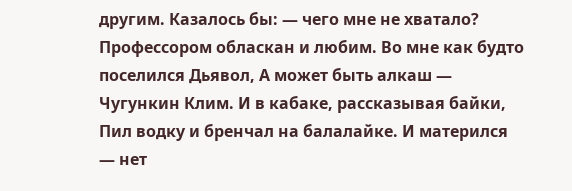другим. Казалось бы: — чего мне не хватало? Профессором обласкан и любим. Во мне как будто поселился Дьявол, А может быть алкаш — Чугункин Клим. И в кабаке, рассказывая байки, Пил водку и бренчал на балалайке. И матерился — нет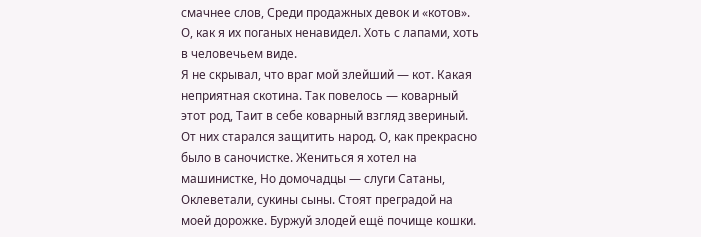смачнее слов, Среди продажных девок и «котов». О, как я их поганых ненавидел. Хоть с лапами, хоть в человечьем виде.
Я не скрывал, что враг мой злейший — кот. Какая неприятная скотина. Так повелось — коварный этот род, Таит в себе коварный взгляд звериный. От них старался защитить народ. О, как прекрасно было в саночистке. Жениться я хотел на машинистке, Но домочадцы — слуги Сатаны, Оклеветали, сукины сыны. Стоят преградой на моей дорожке. Буржуй злодей ещё почище кошки.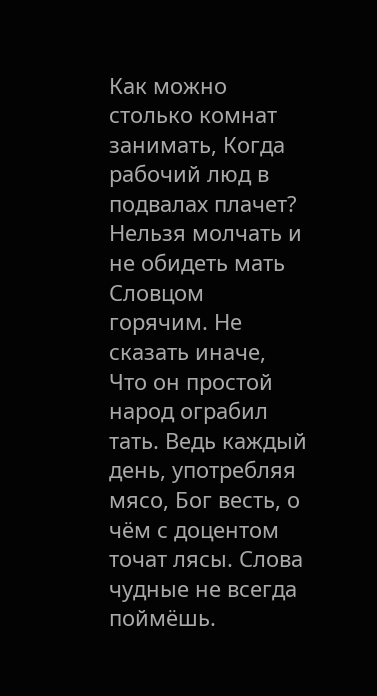Как можно столько комнат занимать, Когда рабочий люд в подвалах плачет? Нельзя молчать и не обидеть мать Словцом горячим. Не сказать иначе, Что он простой народ ограбил тать. Ведь каждый день, употребляя мясо, Бог весть, о чём с доцентом точат лясы. Слова чудные не всегда поймёшь.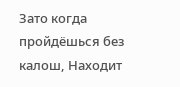Зато когда пройдёшься без калош, Находит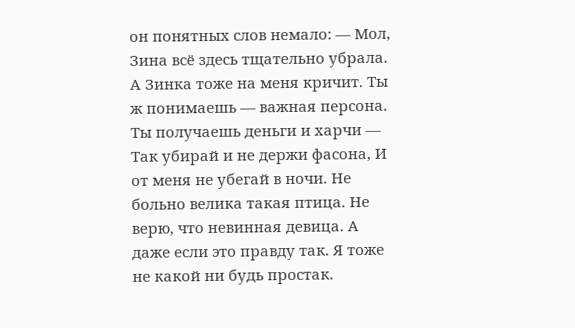он понятных слов немало: — Мол, Зина всё здесь тщательно убрала.
А Зинка тоже на меня кричит. Ты ж понимаешь — важная персона. Ты получаешь деньги и харчи — Так убирай и не держи фасона, И от меня не убегай в ночи. Не больно велика такая птица. Не верю, что невинная девица. А даже если это правду так. Я тоже не какой ни будь простак.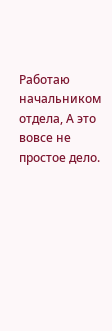Работаю начальником отдела, А это вовсе не простое дело.